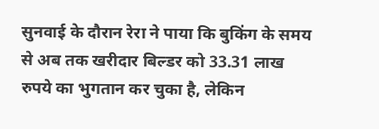सुनवाई के दौरान रेरा ने पाया कि बुकिंग के समय से अब तक खरीदार बिल्डर को 33.31 लाख रुपये का भुगतान कर चुका है, लेकिन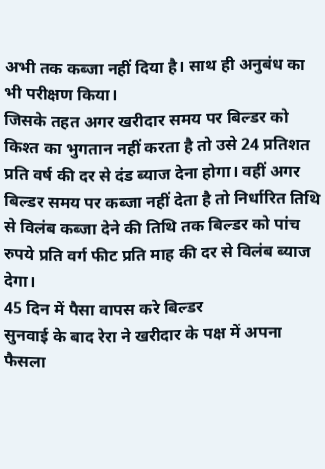अभी तक कब्जा नहीं दिया है। साथ ही अनुबंध का भी परीक्षण किया।
जिसके तहत अगर खरीदार समय पर बिल्डर को किश्त का भुगतान नहीं करता है तो उसे 24 प्रतिशत प्रति वर्ष की दर से दंड ब्याज देना होगा। वहीं अगर बिल्डर समय पर कब्जा नहीं देता है तो निर्धारित तिथि से विलंब कब्जा देने की तिथि तक बिल्डर को पांच रुपये प्रति वर्ग फीट प्रति माह की दर से विलंब ब्याज देगा।
45 दिन में पैसा वापस करे बिल्डर
सुनवाई के बाद रेरा ने खरीदार के पक्ष में अपना फैसला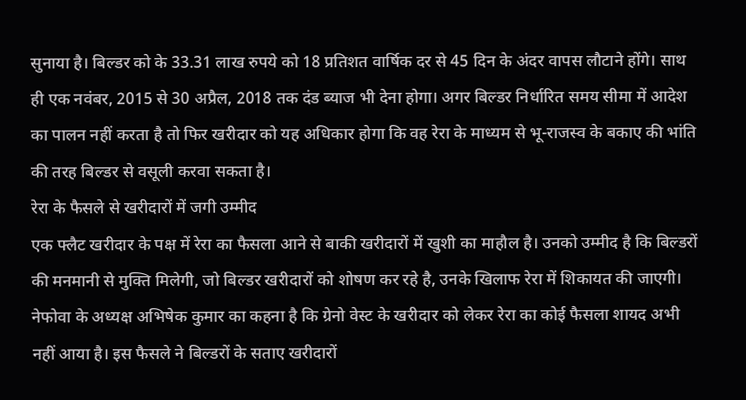सुनाया है। बिल्डर को के 33.31 लाख रुपये को 18 प्रतिशत वार्षिक दर से 45 दिन के अंदर वापस लौटाने होंगे। साथ ही एक नवंबर, 2015 से 30 अप्रैल, 2018 तक दंड ब्याज भी देना होगा। अगर बिल्डर निर्धारित समय सीमा में आदेश का पालन नहीं करता है तो फिर खरीदार को यह अधिकार होगा कि वह रेरा के माध्यम से भू-राजस्व के बकाए की भांति की तरह बिल्डर से वसूली करवा सकता है।
रेरा के फैसले से खरीदारों में जगी उम्मीद
एक फ्लैट खरीदार के पक्ष में रेरा का फैसला आने से बाकी खरीदारों में खुशी का माहौल है। उनको उम्मीद है कि बिल्डरों की मनमानी से मुक्ति मिलेगी, जो बिल्डर खरीदारों को शोषण कर रहे है, उनके खिलाफ रेरा में शिकायत की जाएगी। नेफोवा के अध्यक्ष अभिषेक कुमार का कहना है कि ग्रेनो वेस्ट के खरीदार को लेकर रेरा का कोई फैसला शायद अभी नहीं आया है। इस फैसले ने बिल्डरों के सताए खरीदारों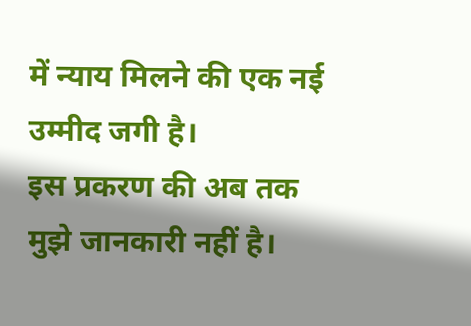में न्याय मिलने की एक नई उम्मीद जगी है।
इस प्रकरण की अब तक मुझे जानकारी नहीं है।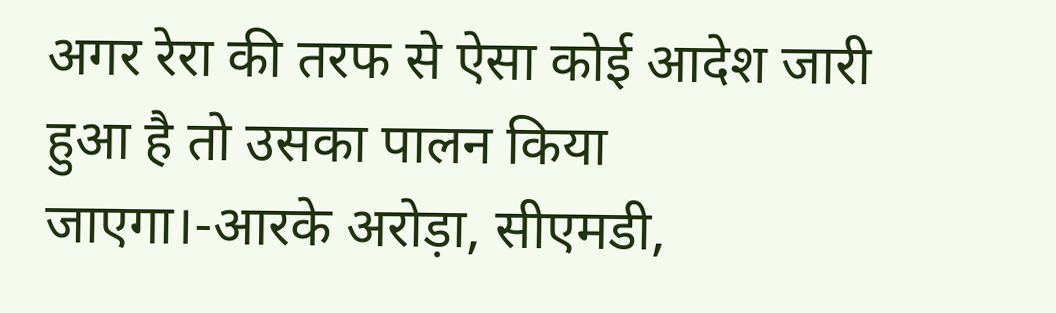अगर रेरा की तरफ से ऐसा कोई आदेश जारी हुआ है तो उसका पालन किया जाएगा।-आरके अरोड़ा, सीएमडी,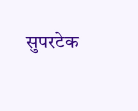सुपरटेक